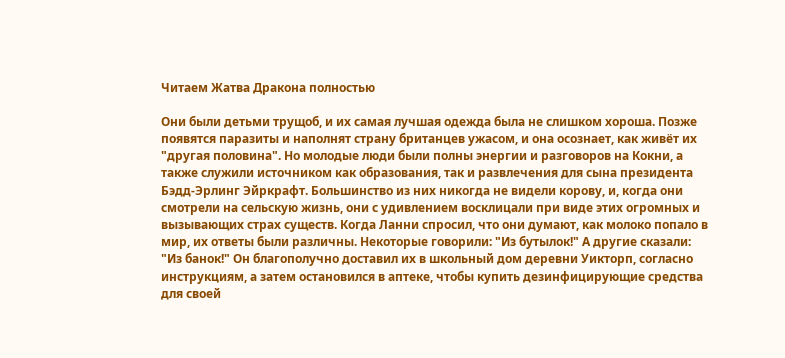Читаем Жатва Дракона полностью

Они были детьми трущоб, и их самая лучшая одежда была не слишком хороша. Позже появятся паразиты и наполнят страну британцев ужасом, и она осознает, как живёт их "другая половина". Но молодые люди были полны энергии и разговоров на Кокни, а также служили источником как образования, так и развлечения для сына президента Бэдд-Эрлинг Эйркрафт. Большинство из них никогда не видели корову, и, когда они смотрели на сельскую жизнь, они с удивлением восклицали при виде этих огромных и вызывающих страх существ. Когда Ланни спросил, что они думают, как молоко попало в мир, их ответы были различны. Некоторые говорили: "Из бутылок!" А другие сказали: "Из банок!" Он благополучно доставил их в школьный дом деревни Уикторп, согласно инструкциям, а затем остановился в аптеке, чтобы купить дезинфицирующие средства для своей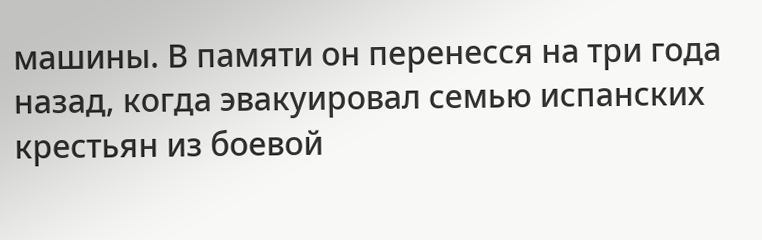машины. В памяти он перенесся на три года назад, когда эвакуировал семью испанских крестьян из боевой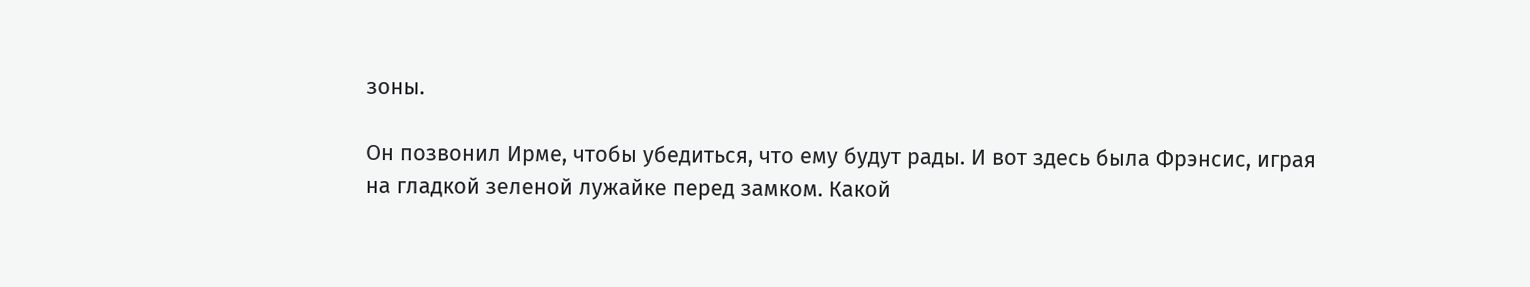зоны.

Он позвонил Ирме, чтобы убедиться, что ему будут рады. И вот здесь была Фрэнсис, играя на гладкой зеленой лужайке перед замком. Какой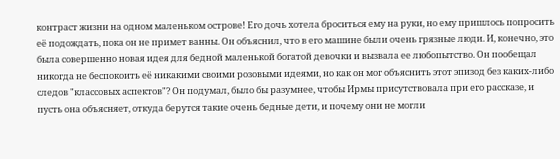контраст жизни на одном маленьком острове! Его дочь хотела броситься ему на руки, но ему пришлось попросить её подождать, пока он не примет ванны. Он объяснил, что в его машине были очень грязные люди. И, конечно, это была совершенно новая идея для бедной маленькой богатой девочки и вызвала ее любопытство. Он пообещал никогда не беспокоить её никакими своими розовыми идеями, но как он мог объяснить этот эпизод без каких-либо следов "классовых аспектов"? Он подумал, было бы разумнее, чтобы Ирмы присутствовала при его рассказе, и пусть она объясняет, откуда берутся такие очень бедные дети, и почему они не могли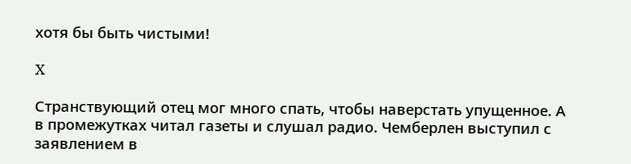хотя бы быть чистыми!

X

Странствующий отец мог много спать, чтобы наверстать упущенное. А в промежутках читал газеты и слушал радио. Чемберлен выступил с заявлением в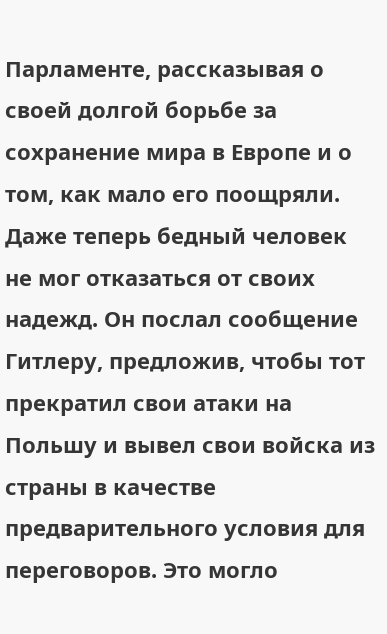Парламенте, рассказывая о своей долгой борьбе за сохранение мира в Европе и о том, как мало его поощряли. Даже теперь бедный человек не мог отказаться от своих надежд. Он послал сообщение Гитлеру, предложив, чтобы тот прекратил свои атаки на Польшу и вывел свои войска из страны в качестве предварительного условия для переговоров. Это могло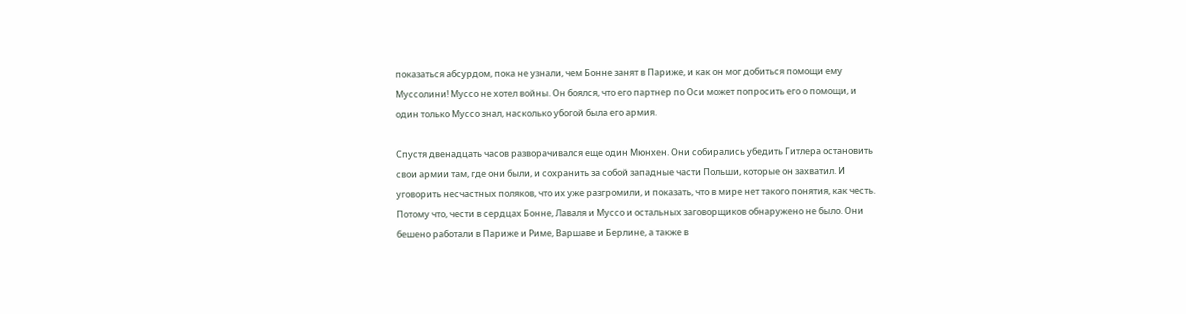показаться абсурдом, пока не узнали, чем Бонне занят в Париже, и как он мог добиться помощи ему Муссолини! Муссо не хотел войны. Он боялся, что его партнер по Оси может попросить его о помощи, и один только Муссо знал, насколько убогой была его армия.

Спустя двенадцать часов разворачивался еще один Мюнхен. Они собирались убедить Гитлера остановить свои армии там, где они были, и сохранить за собой западные части Польши, которые он захватил. И уговорить несчастных поляков, что их уже разгромили, и показать, что в мире нет такого понятия, как честь. Потому что, чести в сердцах Бонне, Лаваля и Муссо и остальных заговорщиков обнаружено не было. Они бешено работали в Париже и Риме, Варшаве и Берлине, а также в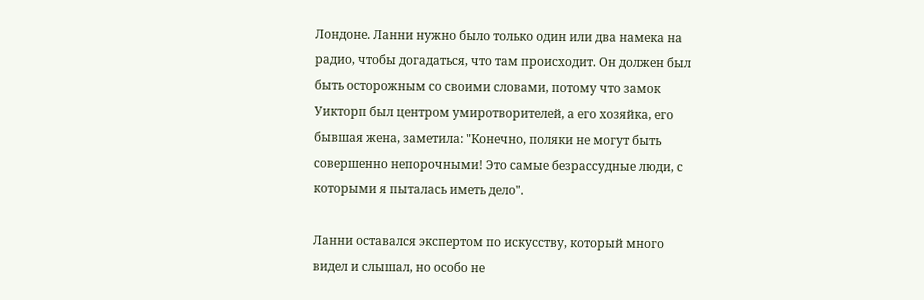Лондоне. Ланни нужно было только один или два намека на радио, чтобы догадаться, что там происходит. Он должен был быть осторожным со своими словами, потому что замок Уикторп был центром умиротворителей, а его хозяйка, его бывшая жена, заметила: "Конечно, поляки не могут быть совершенно непорочными! Это самые безрассудные люди, с которыми я пыталась иметь дело".

Ланни оставался экспертом по искусству, который много видел и слышал, но особо не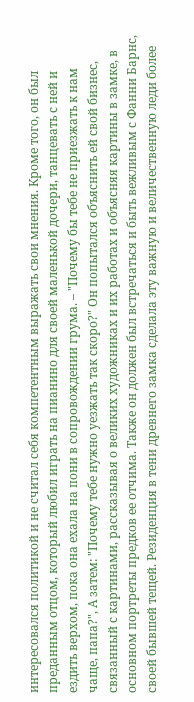интересовался политикой и не считал себя компетентным выражать свои мнения. Кроме того, он был преданным отцом, который любил играть на пианино для своей маленькой дочери, танцевать с ней и ездить верхом, пока она ехала на пони в сопровождении грума. – "Почему бы тебе не приезжать к нам чаще, папа?", А затем: "Почему тебе нужно уезжать так скоро?" Он попытался объяснить ей свой бизнес, связанный с картинами, рассказывая о великих художниках и их работах и объясняя картины в замке, в основном портреты предков ее отчима. Также он должен был встречаться и быть вежливым с Фанни Барнс, своей бывшей тещей. Резиденция в тени древнего замка сделала эту важную и величественную леди более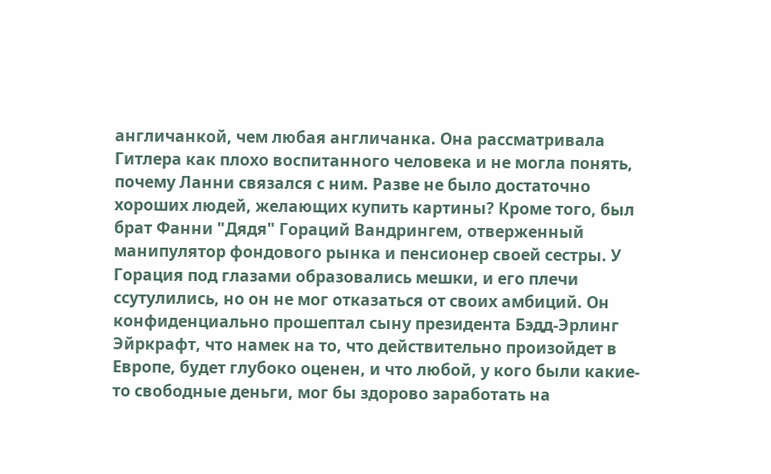англичанкой, чем любая англичанка. Она рассматривала Гитлера как плохо воспитанного человека и не могла понять, почему Ланни связался с ним. Разве не было достаточно хороших людей, желающих купить картины? Кроме того, был брат Фанни "Дядя" Гораций Вандрингем, отверженный манипулятор фондового рынка и пенсионер своей сестры. У Горация под глазами образовались мешки, и его плечи ссутулились, но он не мог отказаться от своих амбиций. Он конфиденциально прошептал сыну президента Бэдд-Эрлинг Эйркрафт, что намек на то, что действительно произойдет в Европе, будет глубоко оценен, и что любой, у кого были какие-то свободные деньги, мог бы здорово заработать на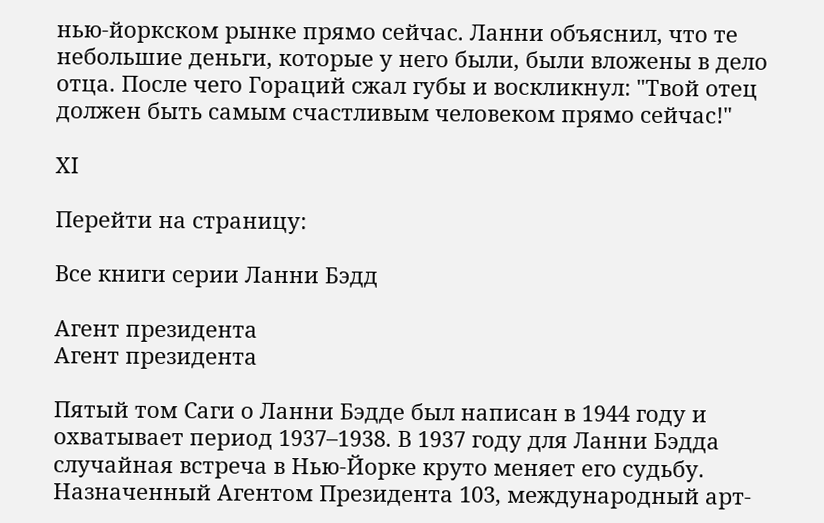нью-йоркском рынке прямо сейчас. Ланни объяснил, что те небольшие деньги, которые у него были, были вложены в дело отца. После чего Гораций сжал губы и воскликнул: "Твой отец должен быть самым счастливым человеком прямо сейчас!"

XI

Перейти на страницу:

Все книги серии Ланни Бэдд

Агент президента
Агент президента

Пятый том Саги о Ланни Бэдде был написан в 1944 году и охватывает период 1937–1938. В 1937 году для Ланни Бэдда случайная встреча в Нью-Йорке круто меняет его судьбу. Назначенный Агентом Президента 103, международный арт-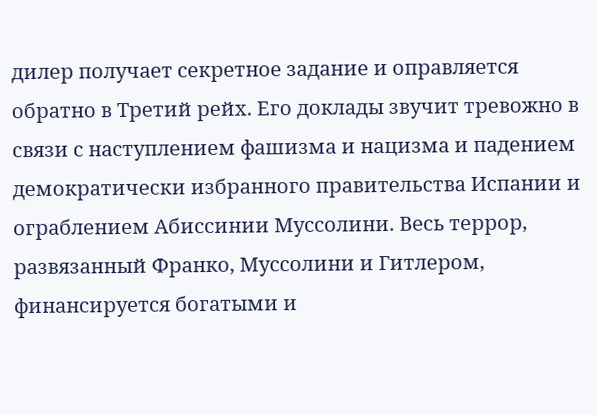дилер получает секретное задание и оправляется обратно в Третий рейх. Его доклады звучит тревожно в связи с наступлением фашизма и нацизма и падением демократически избранного правительства Испании и ограблением Абиссинии Муссолини. Весь террор, развязанный Франко, Муссолини и Гитлером, финансируется богатыми и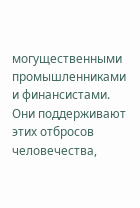могущественными промышленниками и финансистами. Они поддерживают этих отбросов человечества,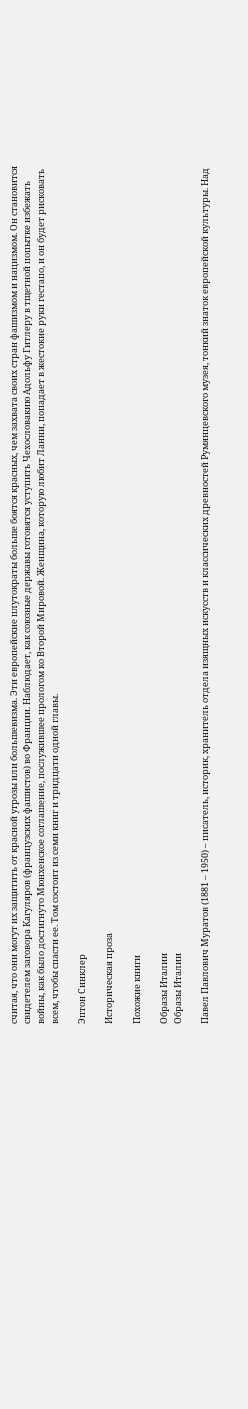считая, что они могут их защитить от красной угрозы или большевизма. Эти европейские плутократы больше боятся красных, чем захвата своих стран фашизмом и нацизмом. Он становится свидетелем заговора Кагуляров (французских фашистов) во Франции. Наблюдает, как союзные державы готовятся уступить Чехословакию Адольфу Гитлеру в тщетной попытке избежать войны, как было достигнуто Мюнхенское соглашение, послужившее прологом ко Второй Мировой. Женщина, которую любит Ланни, попадает в жестокие руки гестапо, и он будет рисковать всем, чтобы спасти ее. Том состоит из семи книг и тридцати одной главы.

Эптон Синклер

Историческая проза

Похожие книги

Образы Италии
Образы Италии

Павел Павлович Муратов (1881 – 1950) – писатель, историк, хранитель отдела изящных искусств и классических древностей Румянцевского музея, тонкий знаток европейской культуры. Над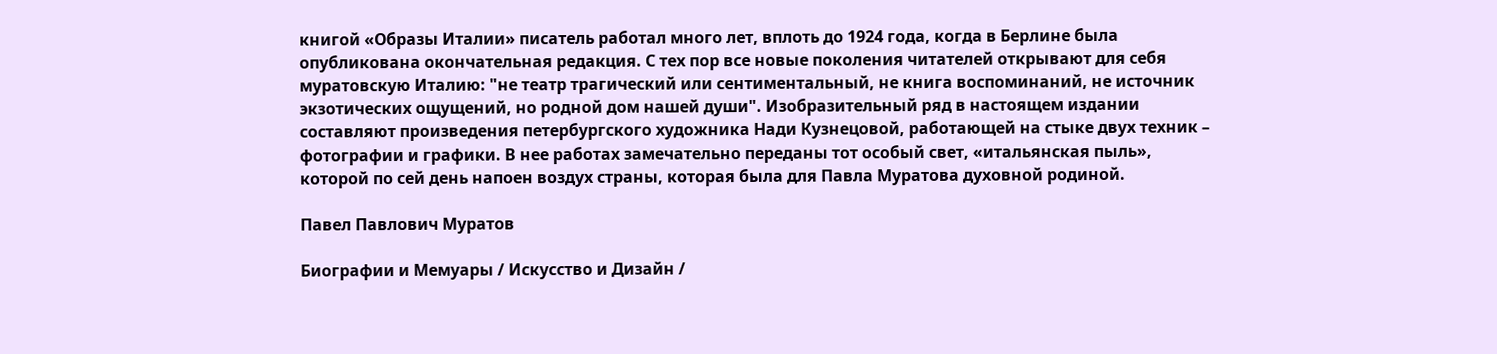книгой «Образы Италии» писатель работал много лет, вплоть до 1924 года, когда в Берлине была опубликована окончательная редакция. С тех пор все новые поколения читателей открывают для себя муратовскую Италию: "не театр трагический или сентиментальный, не книга воспоминаний, не источник экзотических ощущений, но родной дом нашей души". Изобразительный ряд в настоящем издании составляют произведения петербургского художника Нади Кузнецовой, работающей на стыке двух техник – фотографии и графики. В нее работах замечательно переданы тот особый свет, «итальянская пыль», которой по сей день напоен воздух страны, которая была для Павла Муратова духовной родиной.

Павел Павлович Муратов

Биографии и Мемуары / Искусство и Дизайн /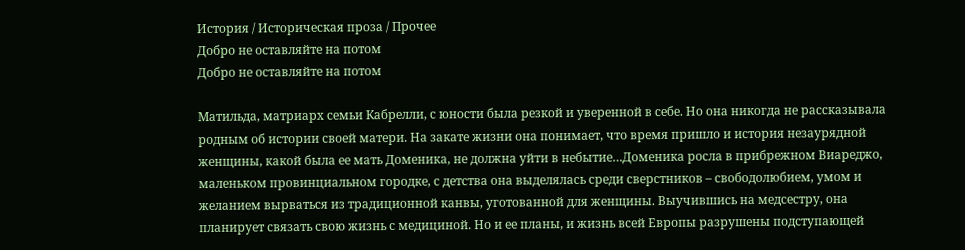История / Историческая проза / Прочее
Добро не оставляйте на потом
Добро не оставляйте на потом

Матильда, матриарх семьи Кабрелли, с юности была резкой и уверенной в себе. Но она никогда не рассказывала родным об истории своей матери. На закате жизни она понимает, что время пришло и история незаурядной женщины, какой была ее мать Доменика, не должна уйти в небытие…Доменика росла в прибрежном Виареджо, маленьком провинциальном городке, с детства она выделялась среди сверстников – свободолюбием, умом и желанием вырваться из традиционной канвы, уготованной для женщины. Выучившись на медсестру, она планирует связать свою жизнь с медициной. Но и ее планы, и жизнь всей Европы разрушены подступающей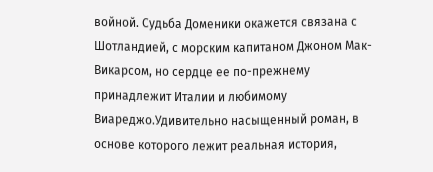войной. Судьба Доменики окажется связана с Шотландией, с морским капитаном Джоном Мак-Викарсом, но сердце ее по-прежнему принадлежит Италии и любимому Виареджо.Удивительно насыщенный роман, в основе которого лежит реальная история,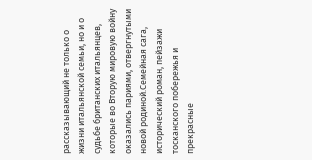рассказывающий не только о жизни итальянской семьи, но и о судьбе британских итальянцев, которые во Вторую мировую войну оказались париями, отвергнутыми новой родиной.Семейная сага, исторический роман, пейзажи тосканского побережья и прекрасные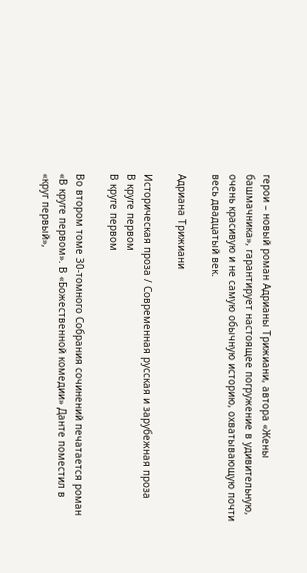герои – новый роман Адрианы Трижиани, автора «Жены башмачника», гарантирует настоящее погружение в удивительную, очень красивую и не самую обычную историю, охватывающую почти весь двадцатый век.

Адриана Трижиани

Историческая проза / Современная русская и зарубежная проза
В круге первом
В круге первом

Во втором томе 30-томного Собрания сочинений печатается роман «В круге первом». В «Божественной комедии» Данте поместил в «круг первый»,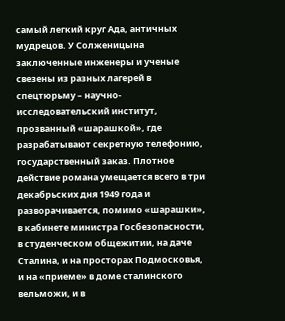самый легкий круг Ада, античных мудрецов. У Солженицына заключенные инженеры и ученые свезены из разных лагерей в спецтюрьму – научно-исследовательский институт, прозванный «шарашкой», где разрабатывают секретную телефонию, государственный заказ. Плотное действие романа умещается всего в три декабрьских дня 1949 года и разворачивается, помимо «шарашки», в кабинете министра Госбезопасности, в студенческом общежитии, на даче Сталина, и на просторах Подмосковья, и на «приеме» в доме сталинского вельможи, и в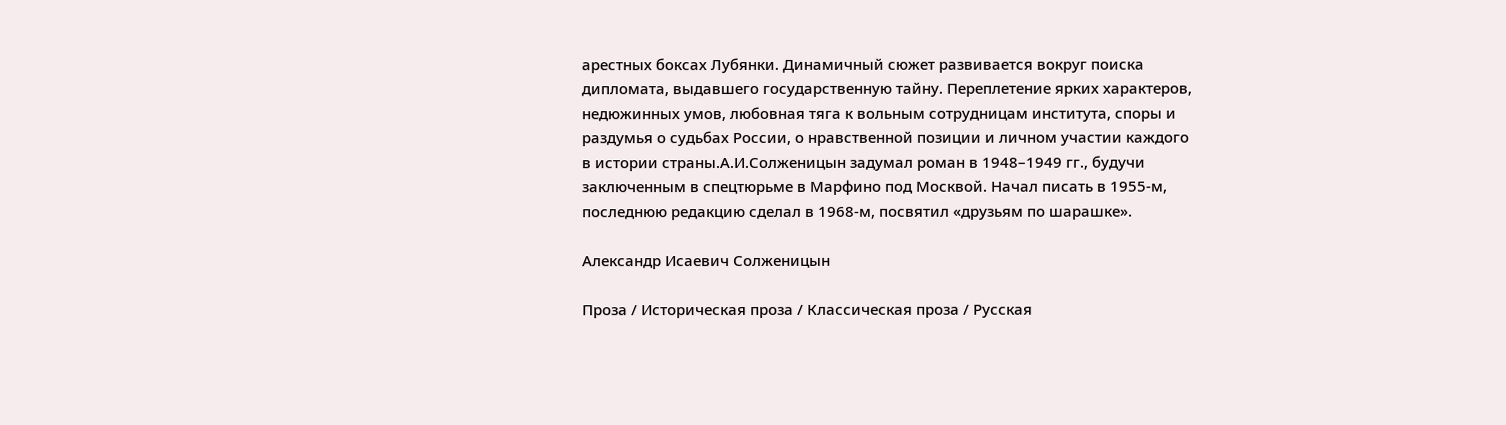арестных боксах Лубянки. Динамичный сюжет развивается вокруг поиска дипломата, выдавшего государственную тайну. Переплетение ярких характеров, недюжинных умов, любовная тяга к вольным сотрудницам института, споры и раздумья о судьбах России, о нравственной позиции и личном участии каждого в истории страны.А.И.Солженицын задумал роман в 1948–1949 гг., будучи заключенным в спецтюрьме в Марфино под Москвой. Начал писать в 1955-м, последнюю редакцию сделал в 1968-м, посвятил «друзьям по шарашке».

Александр Исаевич Солженицын

Проза / Историческая проза / Классическая проза / Русская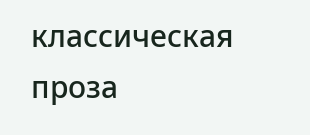классическая проза